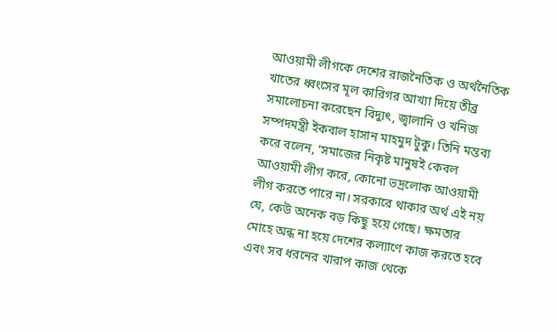আওয়ামী লীগকে দেশের রাজনৈতিক ও অর্থনৈতিক খাতের ধ্বংসের মূল কারিগর আখ্যা দিয়ে তীব্র সমালোচনা করেছেন বিদ্যুৎ, জ্বালানি ও খনিজ সম্পদমন্ত্রী ইকবাল হাসান মাহমুদ টুকু। তিনি মন্তব্য করে বলেন, ‘সমাজের নিকৃষ্ট মানুষই কেবল আওয়ামী লীগ করে, কোনো ভদ্রলোক আওয়ামী লীগ করতে পারে না। সরকারে থাকার অর্থ এই নয় যে, কেউ অনেক বড় কিছু হয়ে গেছে। ক্ষমতার মোহে অন্ধ না হয়ে দেশের কল্যাণে কাজ করতে হবে এবং সব ধরনের খারাপ কাজ থেকে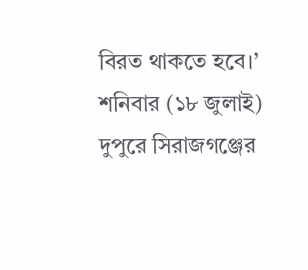বিরত থাকতে হবে।’
শনিবার (১৮ জুলাই) দুপুরে সিরাজগঞ্জের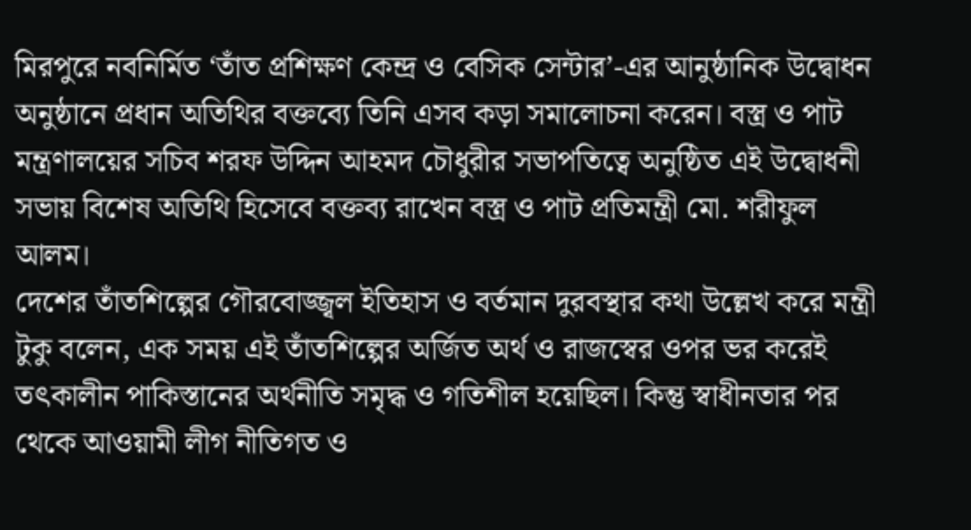মিরপুরে নবনির্মিত ‘তাঁত প্রশিক্ষণ কেন্দ্র ও বেসিক সেন্টার’-এর আনুষ্ঠানিক উদ্বোধন অনুষ্ঠানে প্রধান অতিথির বক্তব্যে তিনি এসব কড়া সমালোচনা করেন। বস্ত্র ও পাট মন্ত্রণালয়ের সচিব শরফ উদ্দিন আহমদ চৌধুরীর সভাপতিত্বে অনুষ্ঠিত এই উদ্বোধনী সভায় বিশেষ অতিথি হিসেবে বক্তব্য রাখেন বস্ত্র ও পাট প্রতিমন্ত্রী মো. শরীফুল আলম।
দেশের তাঁতশিল্পের গৌরবোজ্জ্বল ইতিহাস ও বর্তমান দুরবস্থার কথা উল্লেখ করে মন্ত্রী টুকু বলেন, এক সময় এই তাঁতশিল্পের অর্জিত অর্থ ও রাজস্বের ওপর ভর করেই তৎকালীন পাকিস্তানের অর্থনীতি সমৃদ্ধ ও গতিশীল হয়েছিল। কিন্তু স্বাধীনতার পর থেকে আওয়ামী লীগ নীতিগত ও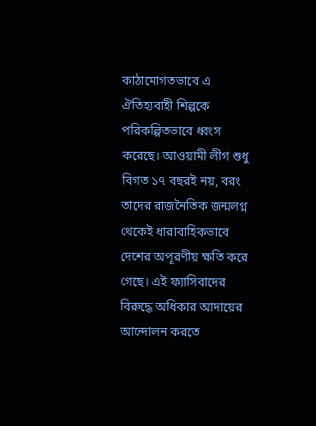কাঠামোগতভাবে এ ঐতিহ্যবাহী শিল্পকে পরিকল্পিতভাবে ধ্বংস করেছে। আওয়ামী লীগ শুধু বিগত ১৭ বছরই নয়, বরং তাদের রাজনৈতিক জন্মলগ্ন থেকেই ধারাবাহিকভাবে দেশের অপূরণীয় ক্ষতি করে গেছে। এই ফ্যাসিবাদের বিরুদ্ধে অধিকার আদায়ের আন্দোলন করতে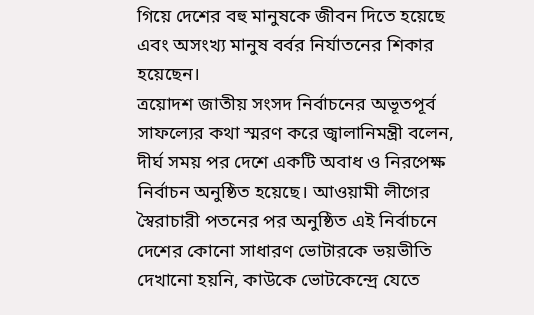গিয়ে দেশের বহু মানুষকে জীবন দিতে হয়েছে এবং অসংখ্য মানুষ বর্বর নির্যাতনের শিকার হয়েছেন।
ত্রয়োদশ জাতীয় সংসদ নির্বাচনের অভূতপূর্ব সাফল্যের কথা স্মরণ করে জ্বালানিমন্ত্রী বলেন, দীর্ঘ সময় পর দেশে একটি অবাধ ও নিরপেক্ষ নির্বাচন অনুষ্ঠিত হয়েছে। আওয়ামী লীগের স্বৈরাচারী পতনের পর অনুষ্ঠিত এই নির্বাচনে দেশের কোনো সাধারণ ভোটারকে ভয়ভীতি দেখানো হয়নি, কাউকে ভোটকেন্দ্রে যেতে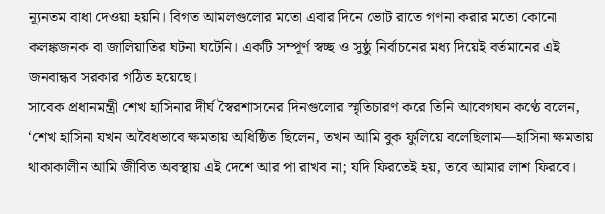ন্যূনতম বাধা দেওয়া হয়নি। বিগত আমলগুলোর মতো এবার দিনে ভোট রাতে গণনা করার মতো কোনো কলঙ্কজনক বা জালিয়াতির ঘটনা ঘটেনি। একটি সম্পূর্ণ স্বচ্ছ ও সুষ্ঠু নির্বাচনের মধ্য দিয়েই বর্তমানের এই জনবান্ধব সরকার গঠিত হয়েছে।
সাবেক প্রধানমন্ত্রী শেখ হাসিনার দীর্ঘ স্বৈরশাসনের দিনগুলোর স্মৃতিচারণ করে তিনি আবেগঘন কণ্ঠে বলেন, ‘শেখ হাসিনা যখন অবৈধভাবে ক্ষমতায় অধিষ্ঠিত ছিলেন, তখন আমি বুক ফুলিয়ে বলেছিলাম—হাসিনা ক্ষমতায় থাকাকালীন আমি জীবিত অবস্থায় এই দেশে আর পা রাখব না; যদি ফিরতেই হয়, তবে আমার লাশ ফিরবে।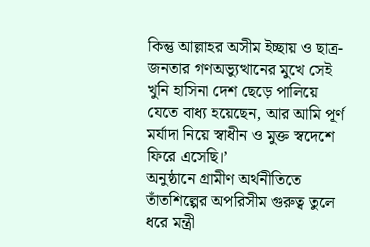কিন্তু আল্লাহর অসীম ইচ্ছায় ও ছাত্র-জনতার গণঅভ্যুত্থানের মুখে সেই খুনি হাসিনা দেশ ছেড়ে পালিয়ে যেতে বাধ্য হয়েছেন, আর আমি পূর্ণ মর্যাদা নিয়ে স্বাধীন ও মুক্ত স্বদেশে ফিরে এসেছি।’
অনুষ্ঠানে গ্রামীণ অর্থনীতিতে তাঁতশিল্পের অপরিসীম গুরুত্ব তুলে ধরে মন্ত্রী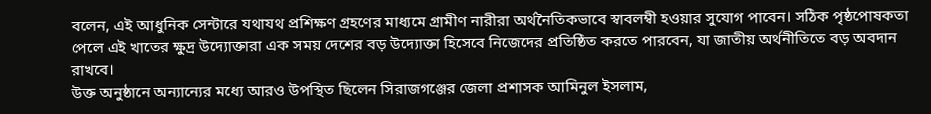বলেন, এই আধুনিক সেন্টারে যথাযথ প্রশিক্ষণ গ্রহণের মাধ্যমে গ্রামীণ নারীরা অর্থনৈতিকভাবে স্বাবলম্বী হওয়ার সুযোগ পাবেন। সঠিক পৃষ্ঠপোষকতা পেলে এই খাতের ক্ষুদ্র উদ্যোক্তারা এক সময় দেশের বড় উদ্যোক্তা হিসেবে নিজেদের প্রতিষ্ঠিত করতে পারবেন, যা জাতীয় অর্থনীতিতে বড় অবদান রাখবে।
উক্ত অনুষ্ঠানে অন্যান্যের মধ্যে আরও উপস্থিত ছিলেন সিরাজগঞ্জের জেলা প্রশাসক আমিনুল ইসলাম,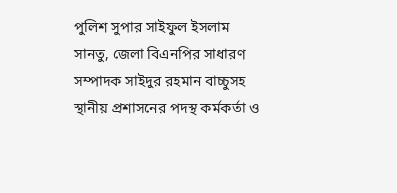পুলিশ সুপার সাইফুল ইসলাম সানতু, জেলা বিএনপির সাধারণ সম্পাদক সাইদুর রহমান বাচ্চুসহ স্থানীয় প্রশাসনের পদস্থ কর্মকর্তা ও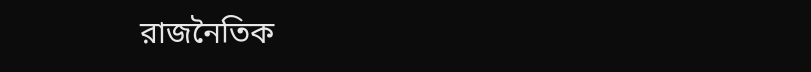রাজনৈতিক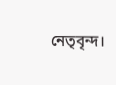নেতৃবৃন্দ।